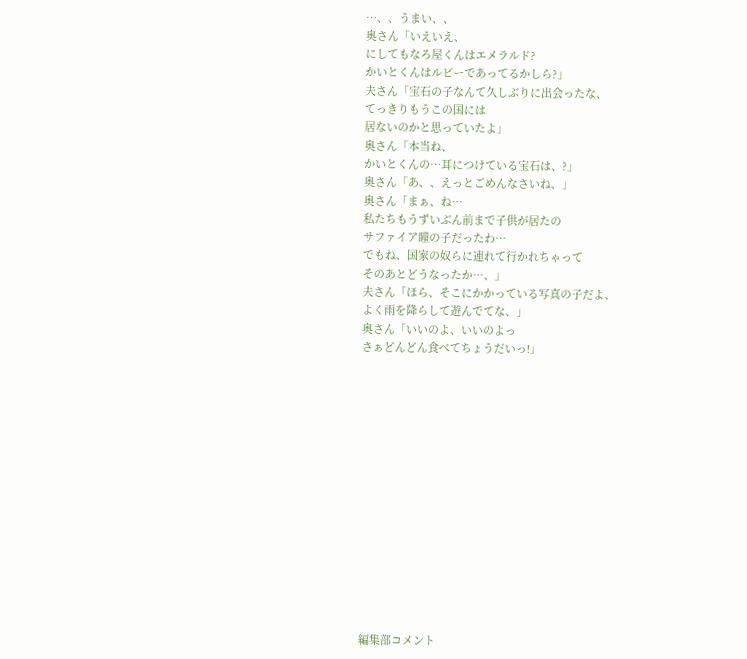…、、うまい、、
奥さん「いえいえ、
にしてもなろ屋くんはエメラルド?
かいとくんはルビーであってるかしら?」
夫さん「宝石の子なんて久しぶりに出会ったな、
てっきりもうこの国には
居ないのかと思っていたよ」
奥さん「本当ね、
かいとくんの…耳につけている宝石は、?」
奥さん「あ、、えっとごめんなさいね、」
奥さん「まぁ、ね…
私たちもうずいぶん前まで子供が居たの
サファイア瞳の子だったわ…
でもね、国家の奴らに連れて行かれちゃって
そのあとどうなったか…、」
夫さん「ほら、そこにかかっている写真の子だよ、
よく雨を降らして遊んでてな、」
奥さん「いいのよ、いいのよっ
さぁどんどん食べてちょうだいっ!」















編集部コメント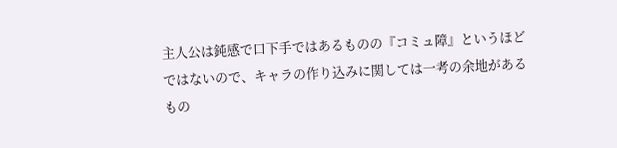主人公は鈍感で口下手ではあるものの『コミュ障』というほどではないので、キャラの作り込みに関しては一考の余地があるもの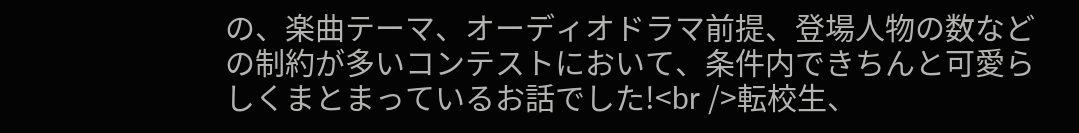の、楽曲テーマ、オーディオドラマ前提、登場人物の数などの制約が多いコンテストにおいて、条件内できちんと可愛らしくまとまっているお話でした!<br />転校生、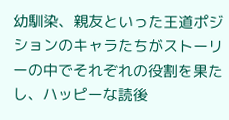幼馴染、親友といった王道ポジションのキャラたちがストーリーの中でそれぞれの役割を果たし、ハッピーな読後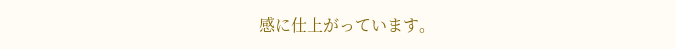感に仕上がっています。